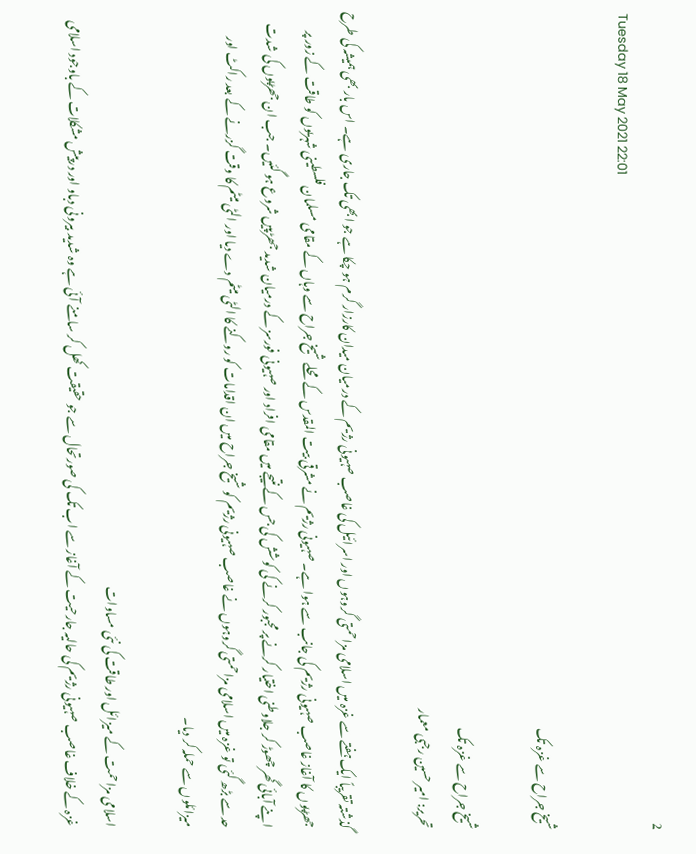2
Tuesday 18 May 2021 22:01

شیخ جراح سے غزہ تک

شیخ جراح سے غزہ تک
تحریر: امیر حسین رجبی معمار

گذشتہ تقریباً ایک ہفتے سے غزہ میں اسلامی مزاحمتی گروہوں اور اسرائیل کی غاصب صہیونی رژیم کے درمیان میدان کارزار گرم ہو چکا ہے جو ابھی تک جاری ہے۔ اس بار بھی ہمیشہ کی طرح جھڑپوں کا آغاز غاصب صہیونی رژیم کی جانب سے ہوا ہے۔ صہیونی رژیم نے مشرقی بیت المقدس کے محلے شیخ جراح سے وہاں کے مقامی مسلمان فلسطینی شہریوں کو طاقت کے زور پر اپنے آبائی گھر چھوڑ کر جلاوطنی اختیار کرنے پر مجبور کرنے کی کوشش کی جس کے نتیجے میں مقامی افراد اور صہیونی فورسز کے درمیان شدید جھڑپیں شروع ہو گئیں۔ جب ان جھڑپوں کی شدت حد سے بڑھ گئی تو غزہ میں اسلامی مزاحمتی گروہوں نے غاصب صہیونی رژیم کو شیخ جراح میں ان اقدامات کو روکنے کا الٹی میٹم دے دیا اور الٹی میٹم کا وقت گزرنے کے بعد راکٹ اور میزائلوں سے حملہ کر دیا۔

اسلامی مزاحمت کے میزائل اور طاقت کی نئی مساوات
غزہ کے خلاف غاصب صہیونی رژیم کی حالیہ جارحیت کے آغاز سے اب تک کی صورتحال سے جو حقیقت کھل کر سامنے آئی ہے وہ شدید بیرونی دباو اور درپیش مشکلات کے باوجود اسلامی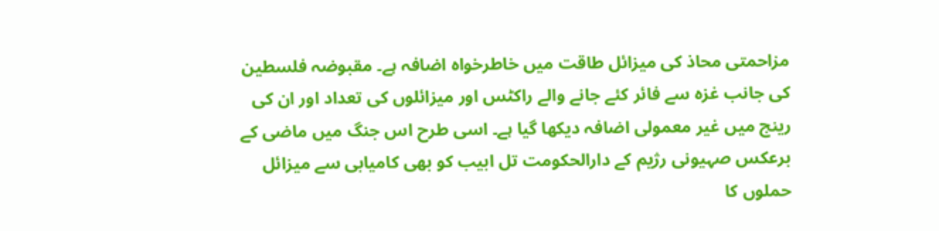مزاحمتی محاذ کی میزائل طاقت میں خاطرخواہ اضافہ ہے۔ مقبوضہ فلسطین کی جانب غزہ سے فائر کئے جانے والے راکٹس اور میزائلوں کی تعداد اور ان کی رینج میں غیر معمولی اضافہ دیکھا گیا ہے۔ اسی طرح اس جنگ میں ماضی کے برعکس صہیونی رژیم کے دارالحکومت تل ابیب کو بھی کامیابی سے میزائل حملوں کا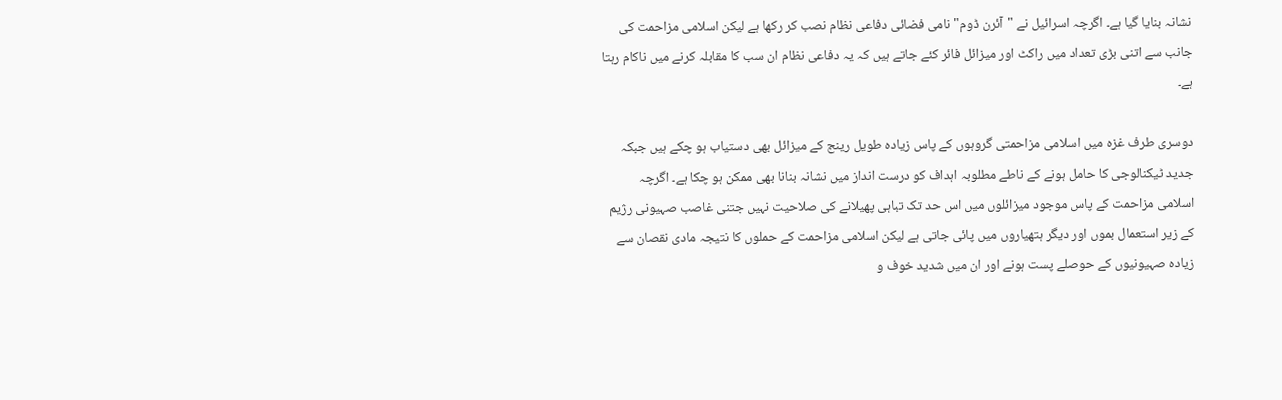نشانہ بنایا گیا ہے۔ اگرچہ اسرائیل نے "آئرن ڈوم" نامی فضائی دفاعی نظام نصب کر رکھا ہے لیکن اسلامی مزاحمت کی جانب سے اتنی بڑی تعداد میں راکٹ اور میزائل فائر کئے جاتے ہیں کہ یہ دفاعی نظام ان سب کا مقابلہ کرنے میں ناکام رہتا ہے۔

دوسری طرف غزہ میں اسلامی مزاحمتی گروہوں کے پاس زیادہ طویل رینج کے میزائل بھی دستیاب ہو چکے ہیں جبکہ جدید ٹیکنالوجی کا حامل ہونے کے ناطے مطلوبہ اہداف کو درست انداز میں نشانہ بنانا بھی ممکن ہو چکا ہے۔ اگرچہ اسلامی مزاحمت کے پاس موجود میزائلوں میں اس حد تک تباہی پھیلانے کی صلاحیت نہیں جتنی غاصب صہیونی رژیم کے زیر استعمال بموں اور دیگر ہتھیاروں میں پائی جاتی ہے لیکن اسلامی مزاحمت کے حملوں کا نتیجہ مادی نقصان سے زیادہ صہیونیوں کے حوصلے پست ہونے اور ان میں شدید خوف و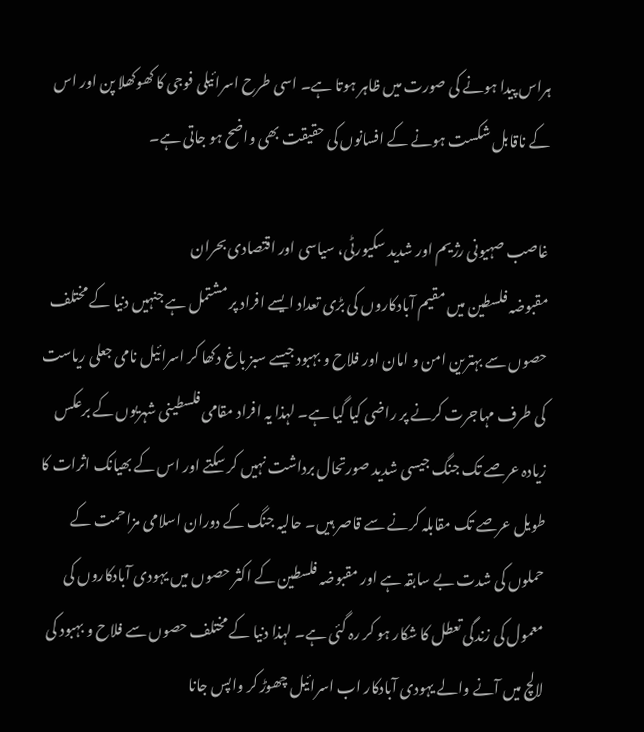ہراس پیدا ہونے کی صورت میں ظاہر ہوتا ہے۔ اسی طرح اسرائیلی فوجی کا کھوکھلا پن اور اس کے ناقابل شکست ہونے کے افسانوں کی حقیقت بھی واضح ہو جاتی ہے۔

غاصب صہیونی رژیم اور شدید سکیورٹی، سیاسی اور اقتصادی بحران
مقبوضہ فلسطین میں مقیم آبادکاروں کی بڑی تعداد ایسے افراد پر مشتمل ہے جنہیں دنیا کے مختلف حصوں سے بہترین امن و امان اور فلاح و بہبود جیسے سبز باغ دکھا کر اسرائیل نامی جعلی ریاست کی طرف مہاجرت کرنے پر راضی کیا گیا ہے۔ لہذا یہ افراد مقامی فلسطینی شہریوں کے برعکس زیادہ عرصے تک جنگ جیسی شدید صورتحال برداشت نہیں کر سکتے اور اس کے بھیانک اثرات کا طویل عرصے تک مقابلہ کرنے سے قاصر ہیں۔ حالیہ جنگ کے دوران اسلامی مزاحمت کے حملوں کی شدت بے سابقہ ہے اور مقبوضہ فلسطین کے اکثر حصوں میں یہودی آبادکاروں کی معمول کی زندگی تعطل کا شکار ہو کر رہ گئی ہے۔ لہذا دنیا کے مختلف حصوں سے فلاح و بہبود کی لالچ میں آنے والے یہودی آبادکار اب اسرائیل چھوڑ کر واپس جانا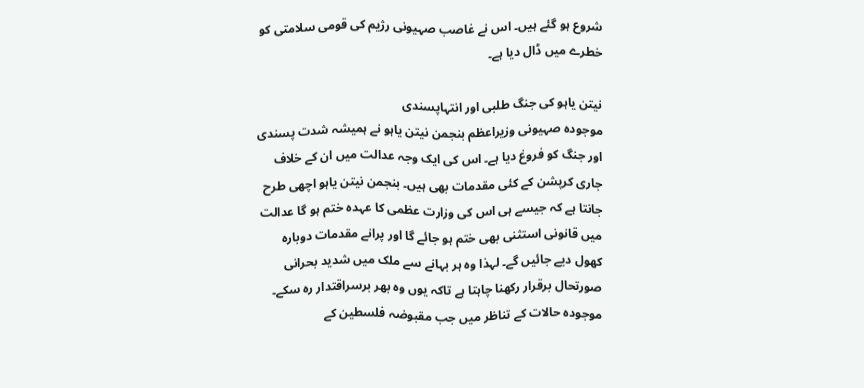شروع ہو گئے ہیں۔ اس نے غاصب صہیونی رژیم کی قومی سلامتی کو خطرے میں ڈال دیا ہے۔

نیتن یاہو کی جنگ طلبی اور انتہاپسندی
موجودہ صہیونی وزیراعظم بنجمن نیتن یاہو نے ہمیشہ شدت پسندی اور جنگ کو فروغ دیا ہے۔ اس کی ایک وجہ عدالت میں ان کے خلاف جاری کرپشن کے کئی مقدمات بھی ہیں۔ بنجمن نیتن یاہو اچھی طرح جانتا ہے کہ جیسے ہی اس کی وزارت عظمی کا عہدہ ختم ہو گا عدالت میں قانونی استثنی بھی ختم ہو جائے گا اور پرانے مقدمات دوبارہ کھول دیے جائیں گے۔ لہذا وہ ہر بہانے سے ملک میں شدید بحرانی صورتحال برقرار رکھنا چاہتا ہے تاکہ یوں وہ بھر برسراقتدار رہ سکے۔ موجودہ حالات کے تناظر میں جب مقبوضہ فلسطین کے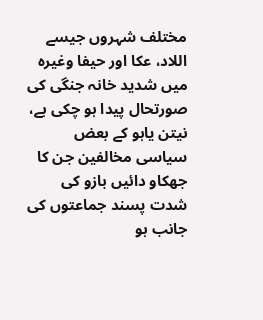مختلف شہروں جیسے اللاد، عکا اور حیفا وغیرہ میں شدید خانہ جنگی کی صورتحال پیدا ہو چکی ہے، نیتن یاہو کے بعض سیاسی مخالفین جن کا جھکاو دائیں بازو کی شدت پسند جماعتوں کی جانب ہو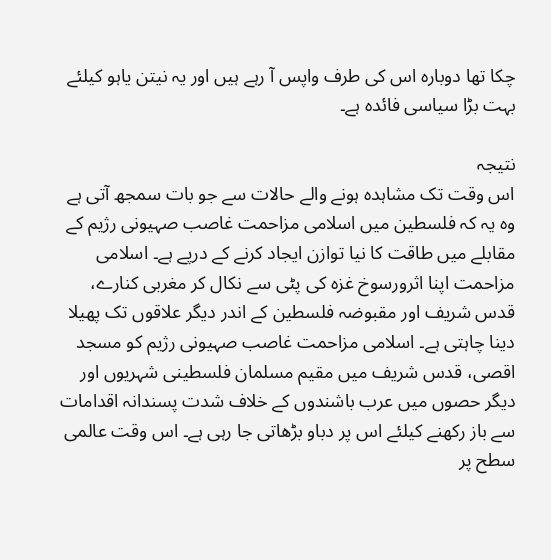چکا تھا دوبارہ اس کی طرف واپس آ رہے ہیں اور یہ نیتن یاہو کیلئے بہت بڑا سیاسی فائدہ ہے۔

نتیجہ
اس وقت تک مشاہدہ ہونے والے حالات سے جو بات سمجھ آتی ہے وہ یہ کہ فلسطین میں اسلامی مزاحمت غاصب صہیونی رژیم کے مقابلے میں طاقت کا نیا توازن ایجاد کرنے کے درپے ہے۔ اسلامی مزاحمت اپنا اثرورسوخ غزہ کی پٹی سے نکال کر مغربی کنارے، قدس شریف اور مقبوضہ فلسطین کے اندر دیگر علاقوں تک پھیلا دینا چاہتی ہے۔ اسلامی مزاحمت غاصب صہیونی رژیم کو مسجد اقصی، قدس شریف میں مقیم مسلمان فلسطینی شہریوں اور دیگر حصوں میں عرب باشندوں کے خلاف شدت پسندانہ اقدامات سے باز رکھنے کیلئے اس پر دباو بڑھاتی جا رہی ہے۔ اس وقت عالمی سطح پر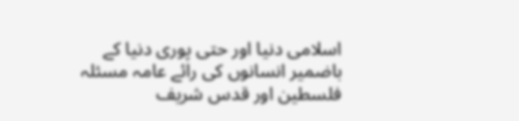اسلامی دنیا اور حتی پوری دنیا کے باضمیر انسانوں کی رائے عامہ مسئلہ فلسطین اور قدس شریف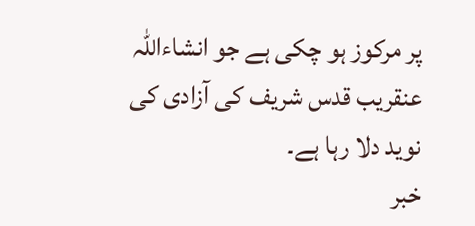پر مرکوز ہو چکی ہے جو انشاءاللہ عنقریب قدس شریف کی آزادی کی نوید دلا رہا ہے۔
خبر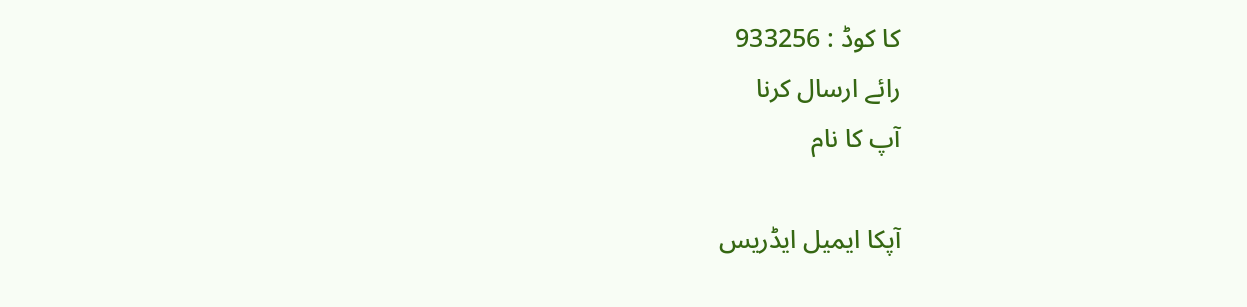کا کوڈ : 933256
رائے ارسال کرنا
آپ کا نام

آپکا ایمیل ایڈریس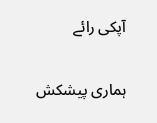آپکی رائے

ہماری پیشکش